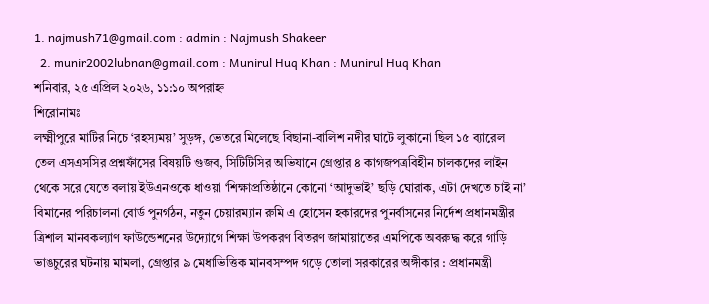1. najmush71@gmail.com : admin : Najmush Shakeer
  2. munir2002lubnan@gmail.com : Munirul Huq Khan : Munirul Huq Khan
শনিবার, ২৫ এপ্রিল ২০২৬, ১১:১০ অপরাহ্ন
শিরোনামঃ
লক্ষ্মীপুরে মাটির নিচে ‌‘রহস্যময়’ সুড়ঙ্গ, ভেতরে মিলেছে বিছানা-বালিশ নদীর ঘাটে লুকানো ছিল ১৫ ব্যারেল তেল এসএসসির প্রশ্নফাঁসের বিষয়টি গুজব, সিটিটিসির অভিযানে গ্রেপ্তার ৪ কাগজপত্রবিহীন চালকদের লাইন থেকে সরে যেতে বলায় ইউএনওকে ধাওয়া ‘শিক্ষাপ্রতিষ্ঠানে কোনো ‘আদুভাই’ ছড়ি ঘোরাক, এটা দেখতে চাই না’ বিমানের পরিচালনা বোর্ড পুনর্গঠন, নতুন চেয়ারম্যান রুমি এ হোসেন হকারদের পুনর্বাসনের নির্দেশ প্রধানমন্ত্রীর ত্রিশাল মানবকল্যাণ ফাউন্ডেশনের উদ্যোগে শিক্ষা উপকরণ বিতরণ জামায়াতের এমপিকে অবরুদ্ধ করে গাড়ি ভাঙচুরের ঘটনায় মামলা, গ্রেপ্তার ৯ মেধাভিত্তিক মানবসম্পদ গড়ে তোলা সরকারের অঙ্গীকার : প্রধানমন্ত্রী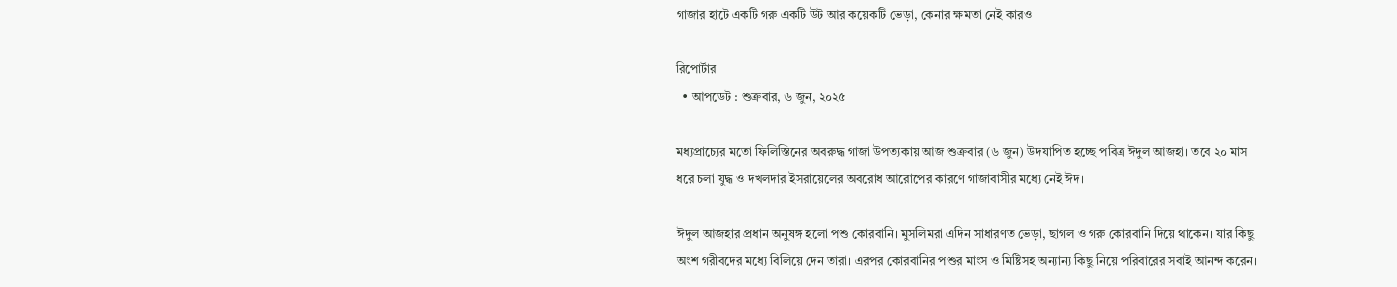গাজার হাটে একটি গরু একটি উট আর কয়েকটি ভেড়া, কেনার ক্ষমতা নেই কারও

রিপোর্টার
  • আপডেট : শুক্রবার, ৬ জুন, ২০২৫

মধ্যপ্রাচ্যের মতো ফিলিস্তিনের অবরুদ্ধ গাজা উপত্যকায় আজ শুক্রবার (৬ জুন) উদযাপিত হচ্ছে পবিত্র ঈদুল আজহা। তবে ২০ মাস ধরে চলা যুদ্ধ ও দখলদার ইসরায়েলের অবরোধ আরোপের কারণে গাজাবাসীর মধ্যে নেই ঈদ।

ঈদুল আজহার প্রধান অনুষঙ্গ হলো পশু কোরবানি। মুসলিমরা এদিন সাধারণত ভেড়া, ছাগল ও গরু কোরবানি দিয়ে থাকেন। যার কিছু অংশ গরীবদের মধ্যে বিলিয়ে দেন তারা। এরপর কোরবানির পশুর মাংস ও মিষ্টিসহ অন্যান্য কিছু নিয়ে পরিবারের সবাই আনন্দ করেন।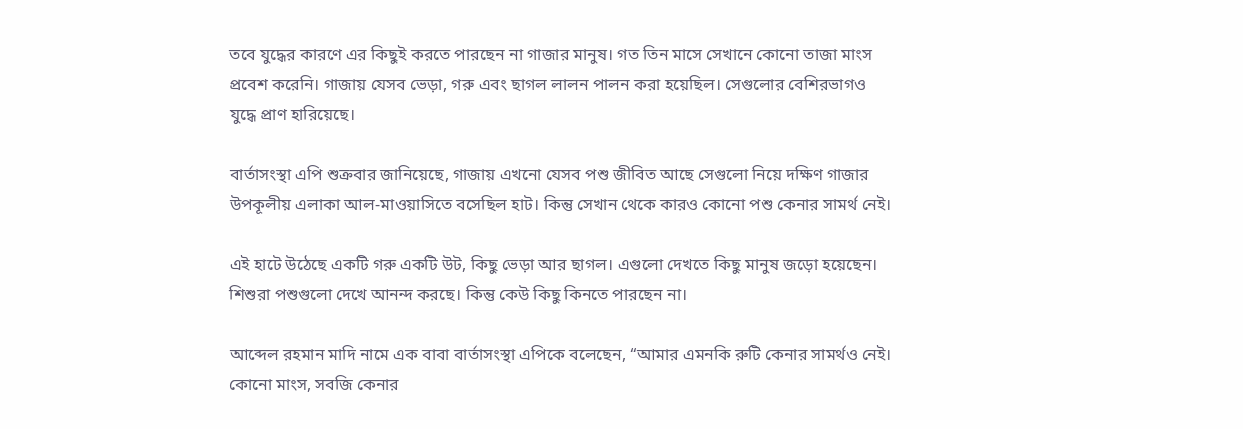তবে যুদ্ধের কারণে এর কিছুই করতে পারছেন না গাজার মানুষ। গত তিন মাসে সেখানে কোনো তাজা মাংস প্রবেশ করেনি। গাজায় যেসব ভেড়া, গরু এবং ছাগল লালন পালন করা হয়েছিল। সেগুলোর বেশিরভাগও যুদ্ধে প্রাণ হারিয়েছে।

বার্তাসংস্থা এপি শুক্রবার জানিয়েছে, গাজায় এখনো যেসব পশু জীবিত আছে সেগুলো নিয়ে দক্ষিণ গাজার উপকূলীয় এলাকা আল-মাওয়াসিতে বসেছিল হাট। কিন্তু সেখান থেকে কারও কোনো পশু কেনার সামর্থ নেই।

এই হাটে উঠেছে একটি গরু একটি উট, কিছু ভেড়া আর ছাগল। এগুলো দেখতে কিছু মানুষ জড়ো হয়েছেন। শিশুরা পশুগুলো দেখে আনন্দ করছে। কিন্তু কেউ কিছু কিনতে পারছেন না।

আব্দেল রহমান মাদি নামে এক বাবা বার্তাসংস্থা এপিকে বলেছেন, “আমার এমনকি রুটি কেনার সামর্থও নেই। কোনো মাংস, সবজি কেনার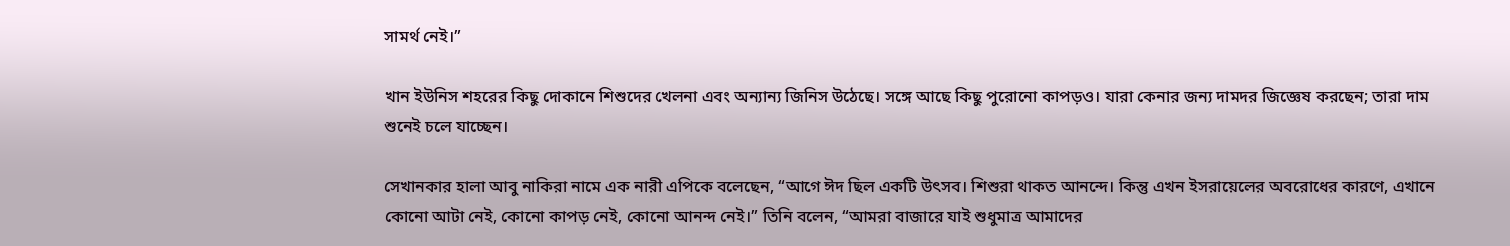সামর্থ নেই।”

খান ইউনিস শহরের কিছু দোকানে শিশুদের খেলনা এবং অন্যান্য জিনিস উঠেছে। সঙ্গে আছে কিছু পুরোনো কাপড়ও। যারা কেনার জন্য দামদর জিজ্ঞেষ করছেন; তারা দাম শুনেই চলে যাচ্ছেন।

সেখানকার হালা আবু নাকিরা নামে এক নারী এপিকে বলেছেন, “আগে ঈদ ছিল একটি উৎসব। শিশুরা থাকত আনন্দে। কিন্তু এখন ইসরায়েলের অবরোধের কারণে, এখানে কোনো আটা নেই, কোনো কাপড় নেই, কোনো আনন্দ নেই।” তিনি বলেন, “আমরা বাজারে যাই শুধুমাত্র আমাদের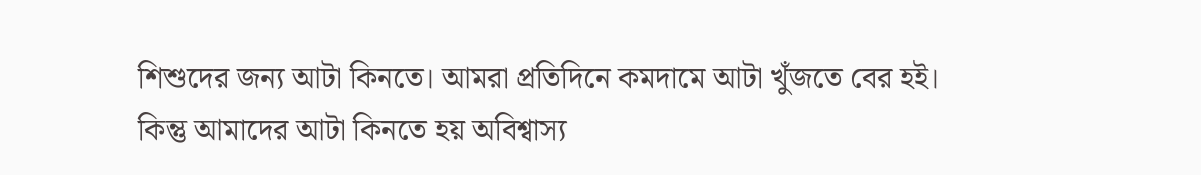শিশুদের জন্য আটা কিনতে। আমরা প্রতিদিনে কমদামে আটা খুঁজতে বের হই। কিন্তু আমাদের আটা কিনতে হয় অবিশ্বাস্য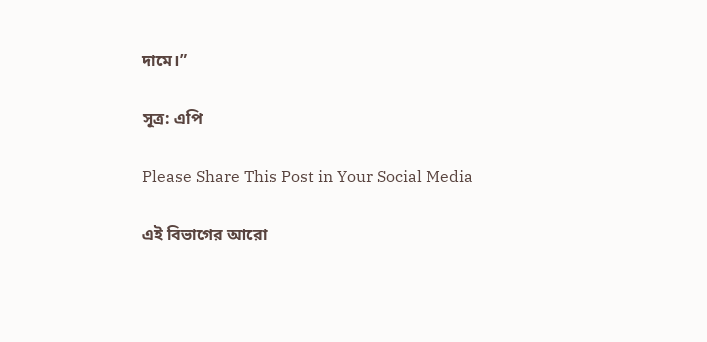দামে।”

সূত্র: এপি

Please Share This Post in Your Social Media

এই বিভাগের আরো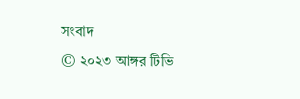সংবাদ
© ২০২৩ আঙ্গর টিভি